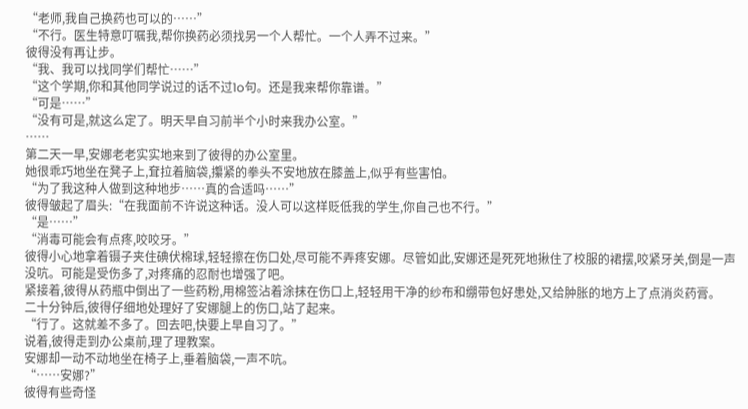“老师,我自己换药也可以的……”
“不行。医生特意叮嘱我,帮你换药必须找另一个人帮忙。一个人弄不过来。”
彼得没有再让步。
“我、我可以找同学们帮忙……”
“这个学期,你和其他同学说过的话不过1o句。还是我来帮你靠谱。”
“可是……”
“没有可是,就这么定了。明天早自习前半个小时来我办公室。”
……
第二天一早,安娜老老实实地来到了彼得的办公室里。
她很乖巧地坐在凳子上,耷拉着脑袋,攥紧的拳头不安地放在膝盖上,似乎有些害怕。
“为了我这种人做到这种地步……真的合适吗……”
彼得皱起了眉头:“在我面前不许说这种话。没人可以这样贬低我的学生,你自己也不行。”
“是……”
“消毒可能会有点疼,咬咬牙。”
彼得小心地拿着镊子夹住碘伏棉球,轻轻擦在伤口处,尽可能不弄疼安娜。尽管如此,安娜还是死死地揪住了校服的裙摆,咬紧牙关,倒是一声没吭。可能是受伤多了,对疼痛的忍耐也增强了吧。
紧接着,彼得从药瓶中倒出了一些药粉,用棉签沾着涂抹在伤口上,轻轻用干净的纱布和绷带包好患处,又给肿胀的地方上了点消炎药膏。
二十分钟后,彼得仔细地处理好了安娜腿上的伤口,站了起来。
“行了。这就差不多了。回去吧,快要上早自习了。”
说着,彼得走到办公桌前,理了理教案。
安娜却一动不动地坐在椅子上,垂着脑袋,一声不吭。
“……安娜?”
彼得有些奇怪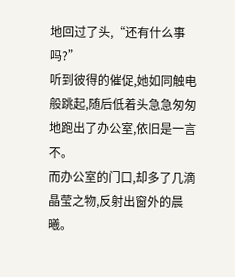地回过了头,“还有什么事吗?”
听到彼得的催促,她如同触电般跳起,随后低着头急急匆匆地跑出了办公室,依旧是一言不。
而办公室的门口,却多了几滴晶莹之物,反射出窗外的晨曦。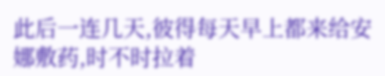此后一连几天,彼得每天早上都来给安娜敷药,时不时拉着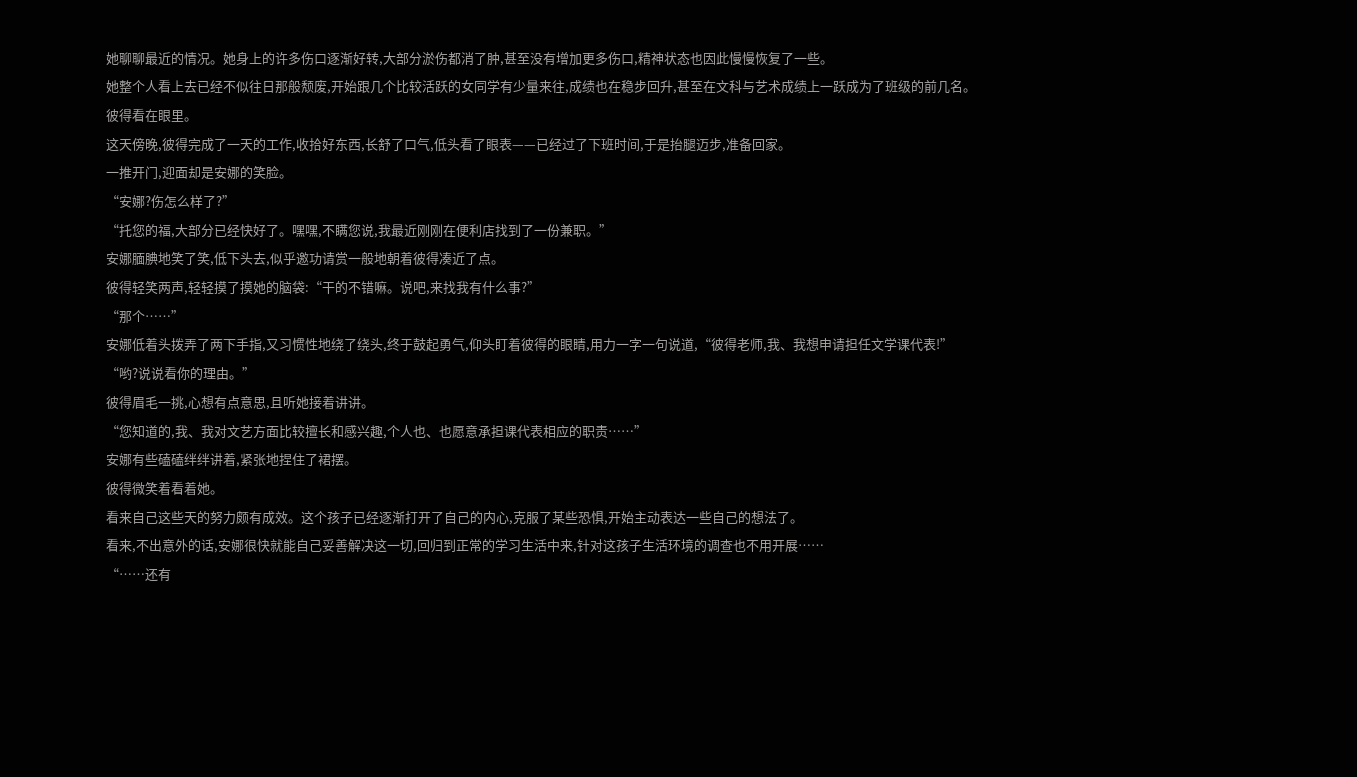她聊聊最近的情况。她身上的许多伤口逐渐好转,大部分淤伤都消了肿,甚至没有增加更多伤口,精神状态也因此慢慢恢复了一些。
她整个人看上去已经不似往日那般颓废,开始跟几个比较活跃的女同学有少量来往,成绩也在稳步回升,甚至在文科与艺术成绩上一跃成为了班级的前几名。
彼得看在眼里。
这天傍晚,彼得完成了一天的工作,收拾好东西,长舒了口气,低头看了眼表——已经过了下班时间,于是抬腿迈步,准备回家。
一推开门,迎面却是安娜的笑脸。
“安娜?伤怎么样了?”
“托您的福,大部分已经快好了。嘿嘿,不瞒您说,我最近刚刚在便利店找到了一份兼职。”
安娜腼腆地笑了笑,低下头去,似乎邀功请赏一般地朝着彼得凑近了点。
彼得轻笑两声,轻轻摸了摸她的脑袋:“干的不错嘛。说吧,来找我有什么事?”
“那个……”
安娜低着头拨弄了两下手指,又习惯性地绕了绕头,终于鼓起勇气,仰头盯着彼得的眼睛,用力一字一句说道,“彼得老师,我、我想申请担任文学课代表!”
“哟?说说看你的理由。”
彼得眉毛一挑,心想有点意思,且听她接着讲讲。
“您知道的,我、我对文艺方面比较擅长和感兴趣,个人也、也愿意承担课代表相应的职责……”
安娜有些磕磕绊绊讲着,紧张地捏住了裙摆。
彼得微笑着看着她。
看来自己这些天的努力颇有成效。这个孩子已经逐渐打开了自己的内心,克服了某些恐惧,开始主动表达一些自己的想法了。
看来,不出意外的话,安娜很快就能自己妥善解决这一切,回归到正常的学习生活中来,针对这孩子生活环境的调查也不用开展……
“……还有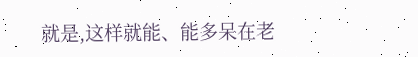就是,这样就能、能多呆在老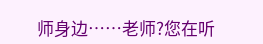师身边……老师?您在听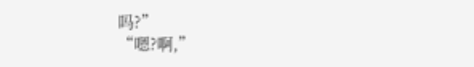吗?”
“嗯?啊,”